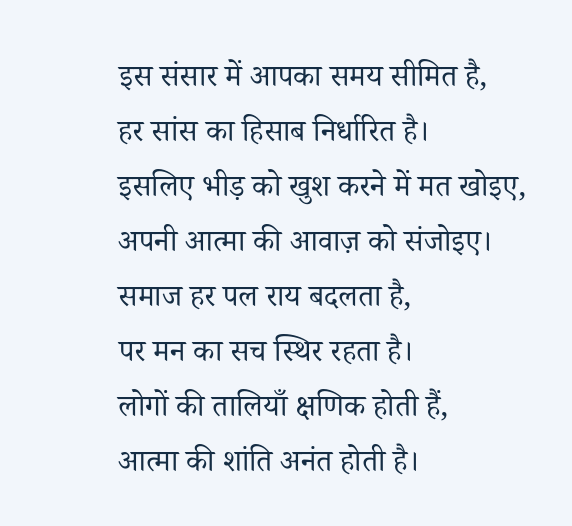इस संसार में आपका समय सीमित है,
हर सांस का हिसाब निर्धारित है।
इसलिए भीड़ को खुश करने में मत खोइए,
अपनी आत्मा की आवाज़ को संजोइए।
समाज हर पल राय बदलता है,
पर मन का सच स्थिर रहता है।
लोगों की तालियाँ क्षणिक होती हैं,
आत्मा की शांति अनंत होती है।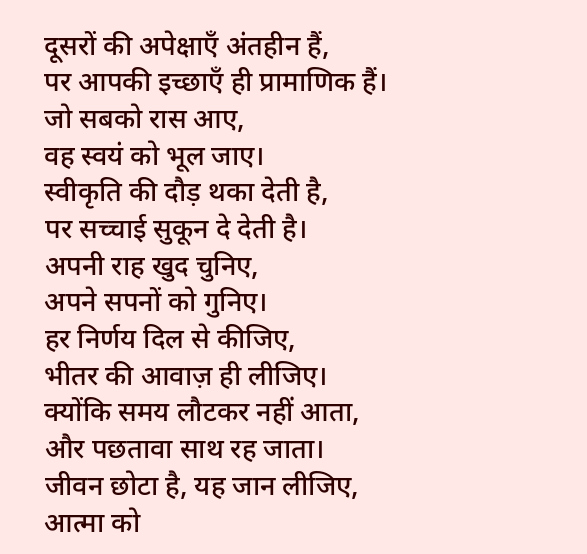दूसरों की अपेक्षाएँ अंतहीन हैं,
पर आपकी इच्छाएँ ही प्रामाणिक हैं।
जो सबको रास आए,
वह स्वयं को भूल जाए।
स्वीकृति की दौड़ थका देती है,
पर सच्चाई सुकून दे देती है।
अपनी राह खुद चुनिए,
अपने सपनों को गुनिए।
हर निर्णय दिल से कीजिए,
भीतर की आवाज़ ही लीजिए।
क्योंकि समय लौटकर नहीं आता,
और पछतावा साथ रह जाता।
जीवन छोटा है, यह जान लीजिए,
आत्मा को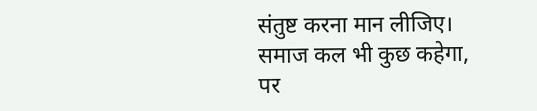संतुष्ट करना मान लीजिए।
समाज कल भी कुछ कहेगा,
पर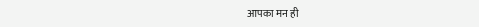आपका मन ही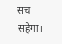सच सहेगा।